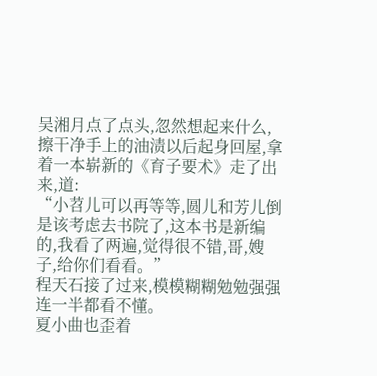吴湘月点了点头,忽然想起来什么,擦干净手上的油渍以后起身回屋,拿着一本崭新的《育子要术》走了出来,道:
“小苕儿可以再等等,圆儿和芳儿倒是该考虑去书院了,这本书是新编的,我看了两遍,觉得很不错,哥,嫂子,给你们看看。”
程天石接了过来,模模糊糊勉勉强强连一半都看不懂。
夏小曲也歪着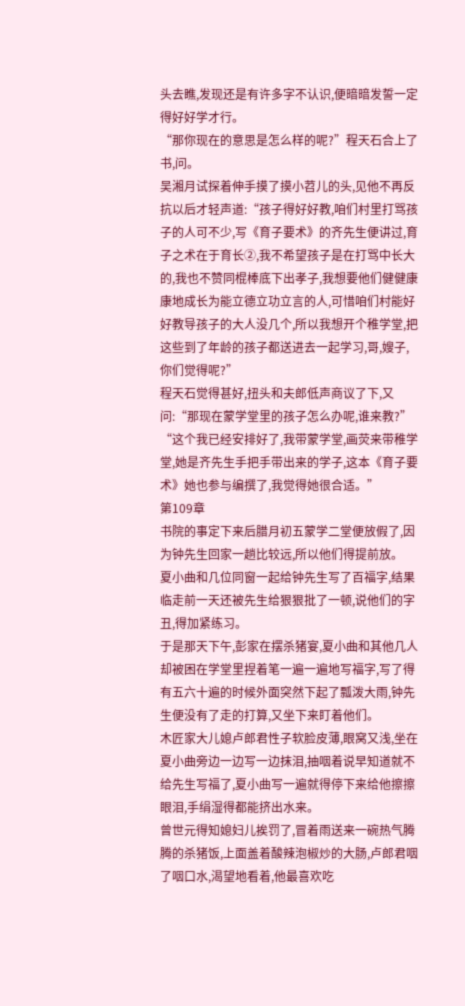头去瞧,发现还是有许多字不认识,便暗暗发誓一定得好好学才行。
“那你现在的意思是怎么样的呢?”程天石合上了书,问。
吴湘月试探着伸手摸了摸小苕儿的头,见他不再反抗以后才轻声道:“孩子得好好教,咱们村里打骂孩子的人可不少,写《育子要术》的齐先生便讲过,育子之术在于育长②,我不希望孩子是在打骂中长大的,我也不赞同棍棒底下出孝子,我想要他们健健康康地成长为能立德立功立言的人,可惜咱们村能好好教导孩子的大人没几个,所以我想开个稚学堂,把这些到了年龄的孩子都送进去一起学习,哥,嫂子,你们觉得呢?”
程天石觉得甚好,扭头和夫郎低声商议了下,又问:“那现在蒙学堂里的孩子怎么办呢,谁来教?”
“这个我已经安排好了,我带蒙学堂,画荧来带稚学堂,她是齐先生手把手带出来的学子,这本《育子要术》她也参与编撰了,我觉得她很合适。”
第109章
书院的事定下来后腊月初五蒙学二堂便放假了,因为钟先生回家一趟比较远,所以他们得提前放。
夏小曲和几位同窗一起给钟先生写了百福字,结果临走前一天还被先生给狠狠批了一顿,说他们的字丑,得加紧练习。
于是那天下午,彭家在摆杀猪宴,夏小曲和其他几人却被困在学堂里捏着笔一遍一遍地写福字,写了得有五六十遍的时候外面突然下起了瓢泼大雨,钟先生便没有了走的打算,又坐下来盯着他们。
木匠家大儿媳卢郎君性子软脸皮薄,眼窝又浅,坐在夏小曲旁边一边写一边抹泪,抽咽着说早知道就不给先生写福了,夏小曲写一遍就得停下来给他擦擦眼泪,手绢湿得都能挤出水来。
曾世元得知媳妇儿挨罚了,冒着雨送来一碗热气腾腾的杀猪饭,上面盖着酸辣泡椒炒的大肠,卢郎君咽了咽口水,渴望地看着,他最喜欢吃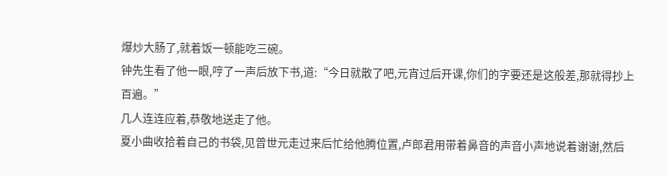爆炒大肠了,就着饭一顿能吃三碗。
钟先生看了他一眼,哼了一声后放下书,道:“今日就散了吧,元宵过后开课,你们的字要还是这般差,那就得抄上百遍。”
几人连连应着,恭敬地送走了他。
夏小曲收拾着自己的书袋,见曾世元走过来后忙给他腾位置,卢郎君用带着鼻音的声音小声地说着谢谢,然后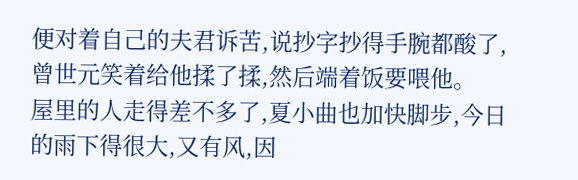便对着自己的夫君诉苦,说抄字抄得手腕都酸了,曾世元笑着给他揉了揉,然后端着饭要喂他。
屋里的人走得差不多了,夏小曲也加快脚步,今日的雨下得很大,又有风,因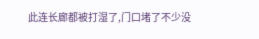此连长廊都被打湿了,门口堵了不少没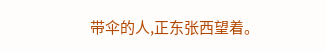带伞的人,正东张西望着。